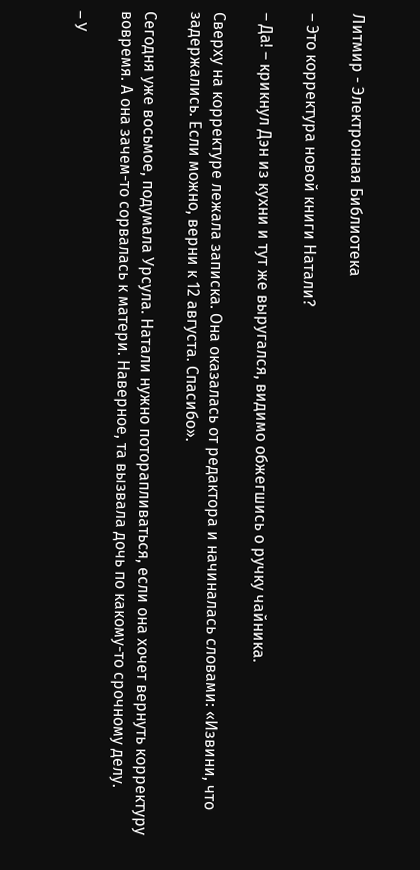Литмир - Электронная Библиотека

– Это корректура новой книги Натали?

– Да! – крикнул Дэн из кухни и тут же выругался, видимо обжегшись о ручку чайника.

Сверху на корректуре лежала записка. Она оказалась от редактора и начиналась словами: «Извини, что задержались. Если можно, верни к 12 августа. Спасибо».

Сегодня уже восьмое, подумала Урсула. Натали нужно поторапливаться, если она хочет вернуть корректуру вовремя. А она зачем-то сорвалась к матери. Наверное, та вызвала дочь по какому-то срочному делу.

– У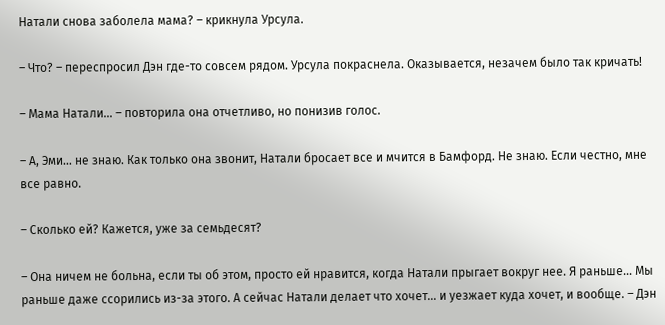Натали снова заболела мама? – крикнула Урсула.

– Что? – переспросил Дэн где-то совсем рядом. Урсула покраснела. Оказывается, незачем было так кричать!

– Мама Натали… – повторила она отчетливо, но понизив голос.

– А, Эми… не знаю. Как только она звонит, Натали бросает все и мчится в Бамфорд. Не знаю. Если честно, мне все равно.

– Сколько ей? Кажется, уже за семьдесят?

– Она ничем не больна, если ты об этом, просто ей нравится, когда Натали прыгает вокруг нее. Я раньше… Мы раньше даже ссорились из-за этого. А сейчас Натали делает что хочет… и уезжает куда хочет, и вообще. – Дэн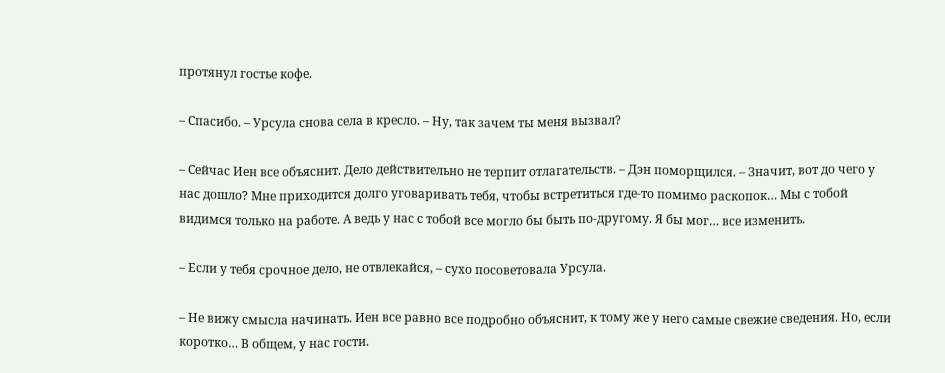протянул гостье кофе.

– Спасибо. – Урсула снова села в кресло. – Ну, так зачем ты меня вызвал?

– Сейчас Иен все объяснит. Дело действительно не терпит отлагательств. – Дэн поморщился. – Значит, вот до чего у нас дошло? Мне приходится долго уговаривать тебя, чтобы встретиться где-то помимо раскопок… Мы с тобой видимся только на работе. А ведь у нас с тобой все могло бы быть по-другому. Я бы мог… все изменить.

– Если у тебя срочное дело, не отвлекайся, – сухо посоветовала Урсула.

– Не вижу смысла начинать. Иен все равно все подробно объяснит, к тому же у него самые свежие сведения. Но, если коротко… В общем, у нас гости.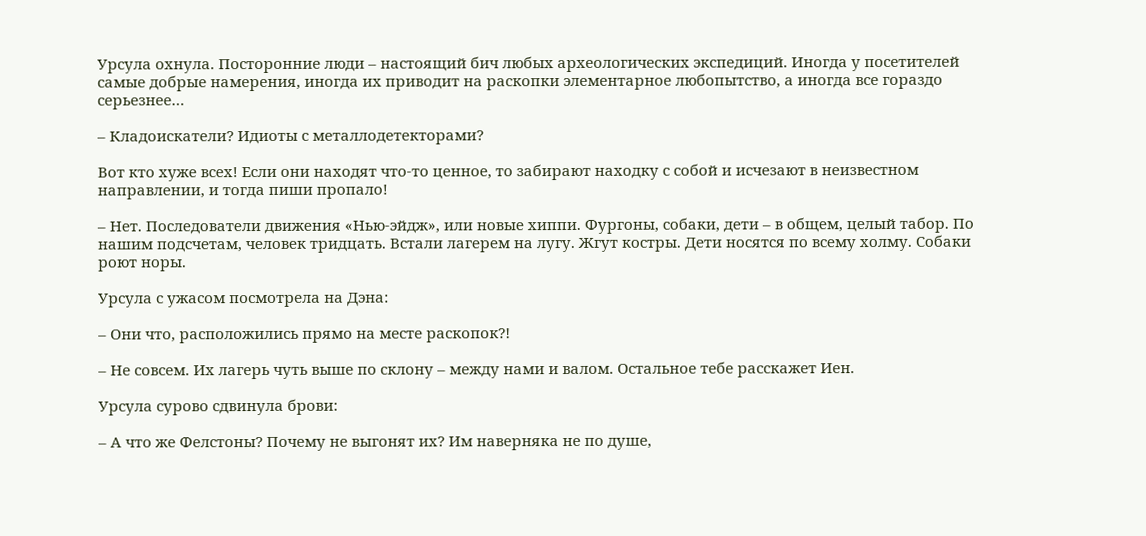Урсула охнула. Посторонние люди – настоящий бич любых археологических экспедиций. Иногда у посетителей самые добрые намерения, иногда их приводит на раскопки элементарное любопытство, а иногда все гораздо серьезнее…

– Кладоискатели? Идиоты с металлодетекторами?

Вот кто хуже всех! Если они находят что-то ценное, то забирают находку с собой и исчезают в неизвестном направлении, и тогда пиши пропало!

– Нет. Последователи движения «Нью-эйдж», или новые хиппи. Фургоны, собаки, дети – в общем, целый табор. По нашим подсчетам, человек тридцать. Встали лагерем на лугу. Жгут костры. Дети носятся по всему холму. Собаки роют норы.

Урсула с ужасом посмотрела на Дэна:

– Они что, расположились прямо на месте раскопок?!

– Не совсем. Их лагерь чуть выше по склону – между нами и валом. Остальное тебе расскажет Иен.

Урсула сурово сдвинула брови:

– А что же Фелстоны? Почему не выгонят их? Им наверняка не по душе,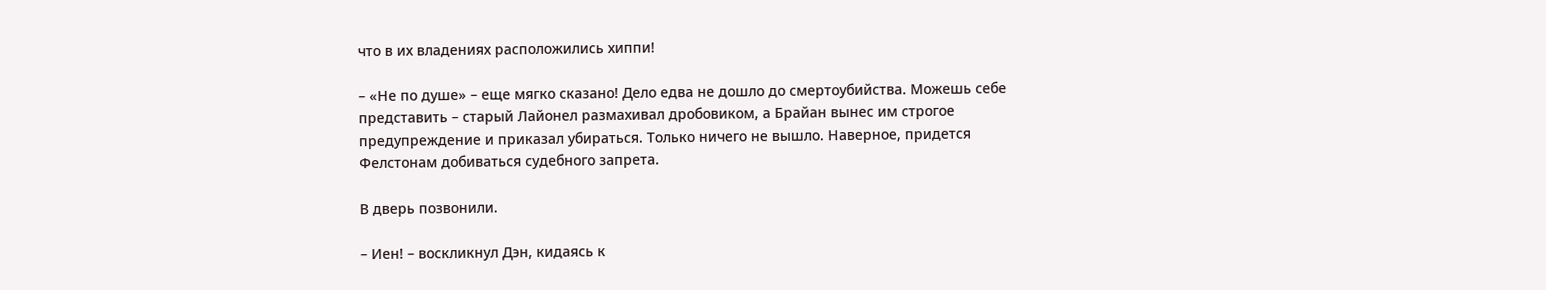что в их владениях расположились хиппи!

– «Не по душе» – еще мягко сказано! Дело едва не дошло до смертоубийства. Можешь себе представить – старый Лайонел размахивал дробовиком, а Брайан вынес им строгое предупреждение и приказал убираться. Только ничего не вышло. Наверное, придется Фелстонам добиваться судебного запрета.

В дверь позвонили.

– Иен! – воскликнул Дэн, кидаясь к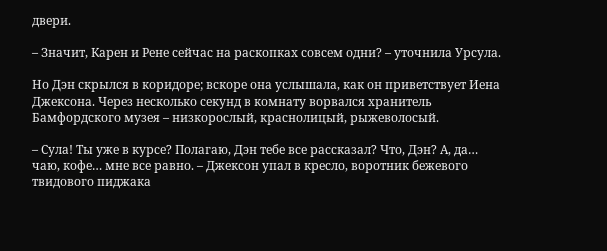двери.

– Значит, Карен и Рене сейчас на раскопках совсем одни? – уточнила Урсула.

Но Дэн скрылся в коридоре; вскоре она услышала, как он приветствует Иена Джексона. Через несколько секунд в комнату ворвался хранитель Бамфордского музея – низкорослый, краснолицый, рыжеволосый.

– Сула! Ты уже в курсе? Полагаю, Дэн тебе все рассказал? Что, Дэн? А, да… чаю, кофе… мне все равно. – Джексон упал в кресло, воротник бежевого твидового пиджака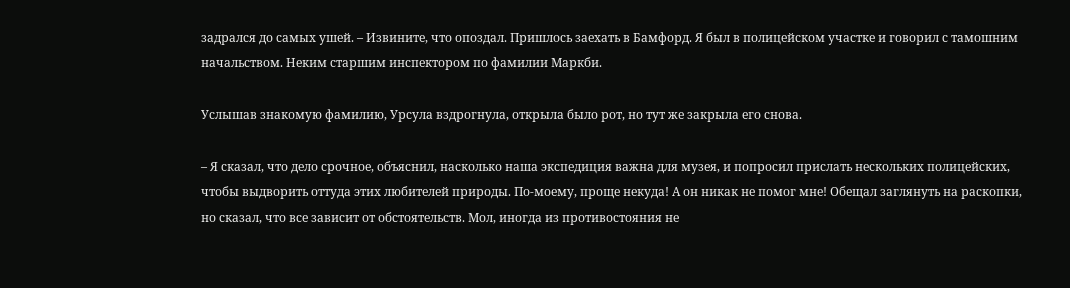задрался до самых ушей. – Извините, что опоздал. Пришлось заехать в Бамфорд. Я был в полицейском участке и говорил с тамошним начальством. Неким старшим инспектором по фамилии Маркби.

Услышав знакомую фамилию, Урсула вздрогнула, открыла было рот, но тут же закрыла его снова.

– Я сказал, что дело срочное, объяснил, насколько наша экспедиция важна для музея, и попросил прислать нескольких полицейских, чтобы выдворить оттуда этих любителей природы. По-моему, проще некуда! А он никак не помог мне! Обещал заглянуть на раскопки, но сказал, что все зависит от обстоятельств. Мол, иногда из противостояния не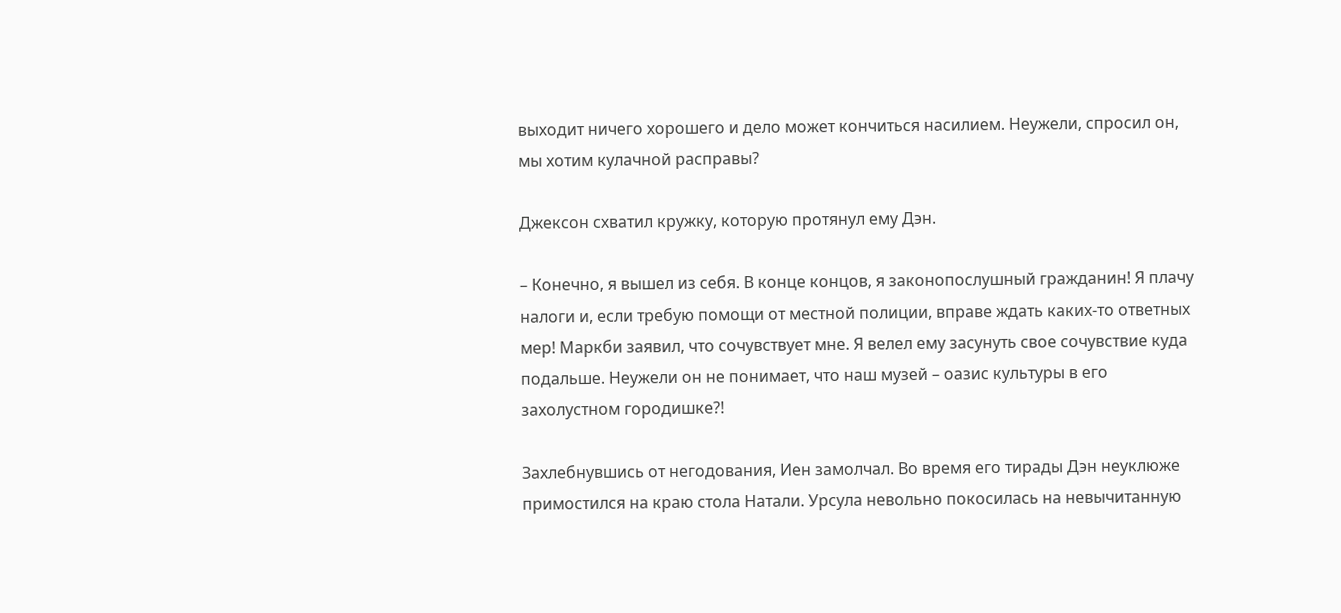выходит ничего хорошего и дело может кончиться насилием. Неужели, спросил он, мы хотим кулачной расправы?

Джексон схватил кружку, которую протянул ему Дэн.

– Конечно, я вышел из себя. В конце концов, я законопослушный гражданин! Я плачу налоги и, если требую помощи от местной полиции, вправе ждать каких-то ответных мер! Маркби заявил, что сочувствует мне. Я велел ему засунуть свое сочувствие куда подальше. Неужели он не понимает, что наш музей – оазис культуры в его захолустном городишке?!

Захлебнувшись от негодования, Иен замолчал. Во время его тирады Дэн неуклюже примостился на краю стола Натали. Урсула невольно покосилась на невычитанную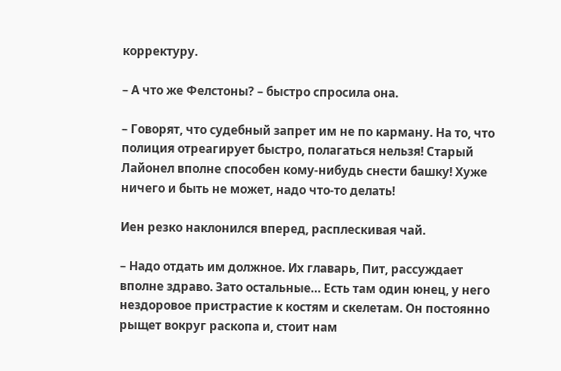корректуру.

– А что же Фелстоны? – быстро спросила она.

– Говорят, что судебный запрет им не по карману. На то, что полиция отреагирует быстро, полагаться нельзя! Старый Лайонел вполне способен кому-нибудь снести башку! Хуже ничего и быть не может, надо что-то делать!

Иен резко наклонился вперед, расплескивая чай.

– Надо отдать им должное. Их главарь, Пит, рассуждает вполне здраво. Зато остальные… Есть там один юнец, у него нездоровое пристрастие к костям и скелетам. Он постоянно рыщет вокруг раскопа и, стоит нам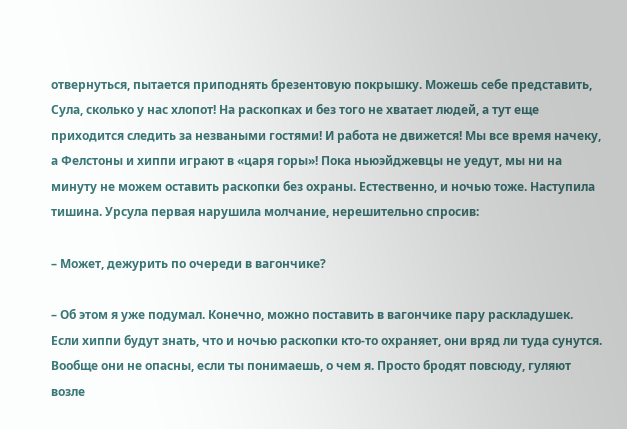отвернуться, пытается приподнять брезентовую покрышку. Можешь себе представить, Сула, сколько у нас хлопот! На раскопках и без того не хватает людей, а тут еще приходится следить за незваными гостями! И работа не движется! Мы все время начеку, а Фелстоны и хиппи играют в «царя горы»! Пока ньюэйджевцы не уедут, мы ни на минуту не можем оставить раскопки без охраны. Естественно, и ночью тоже. Наступила тишина. Урсула первая нарушила молчание, нерешительно спросив:

– Может, дежурить по очереди в вагончике?

– Об этом я уже подумал. Конечно, можно поставить в вагончике пару раскладушек. Если хиппи будут знать, что и ночью раскопки кто-то охраняет, они вряд ли туда сунутся. Вообще они не опасны, если ты понимаешь, о чем я. Просто бродят повсюду, гуляют возле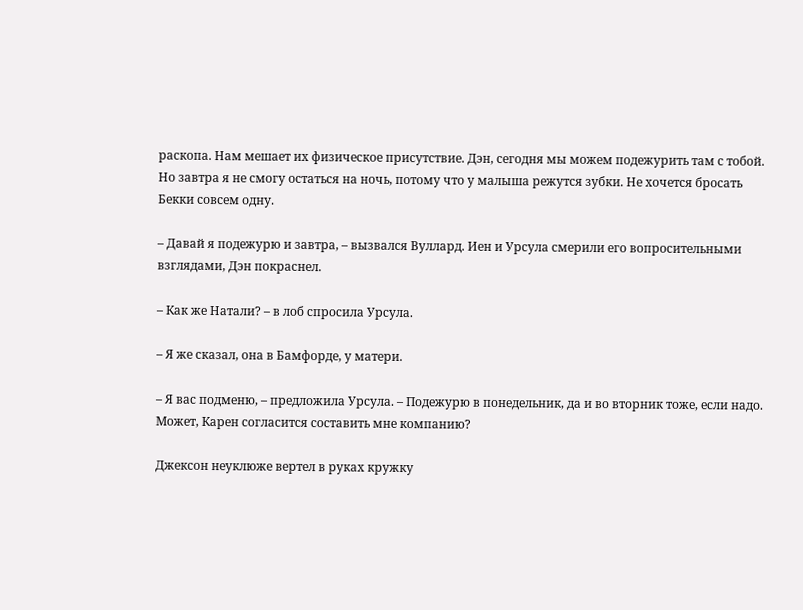раскопа. Нам мешает их физическое присутствие. Дэн, сегодня мы можем подежурить там с тобой. Но завтра я не смогу остаться на ночь, потому что у малыша режутся зубки. Не хочется бросать Бекки совсем одну.

– Давай я подежурю и завтра, – вызвался Вуллард. Иен и Урсула смерили его вопросительными взглядами, Дэн покраснел.

– Как же Натали? – в лоб спросила Урсула.

– Я же сказал, она в Бамфорде, у матери.

– Я вас подменю, – предложила Урсула. – Подежурю в понедельник, да и во вторник тоже, если надо. Может, Карен согласится составить мне компанию?

Джексон неуклюже вертел в руках кружку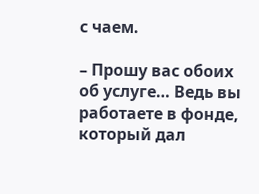с чаем.

– Прошу вас обоих об услуге… Ведь вы работаете в фонде, который дал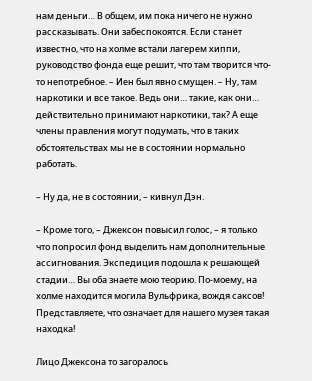нам деньги… В общем, им пока ничего не нужно рассказывать. Они забеспокоятся. Если станет известно, что на холме встали лагерем хиппи, руководство фонда еще решит, что там творится что-то непотребное. – Иен был явно смущен. – Ну, там наркотики и все такое. Ведь они… такие, как они… действительно принимают наркотики, так? А еще члены правления могут подумать, что в таких обстоятельствах мы не в состоянии нормально работать.

– Ну да, не в состоянии, – кивнул Дэн.

– Кроме того, – Джексон повысил голос, – я только что попросил фонд выделить нам дополнительные ассигнования. Экспедиция подошла к решающей стадии… Вы оба знаете мою теорию. По-моему, на холме находится могила Вульфрика, вождя саксов! Представляете, что означает для нашего музея такая находка!

Лицо Джексона то загоралось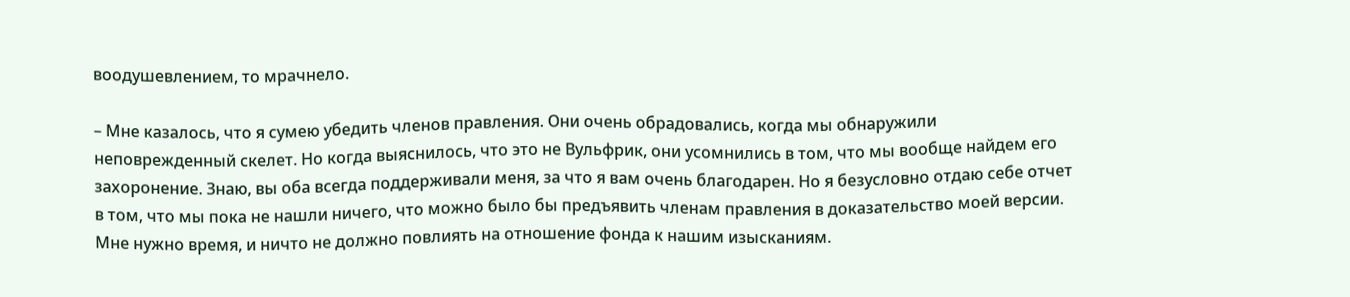воодушевлением, то мрачнело.

– Мне казалось, что я сумею убедить членов правления. Они очень обрадовались, когда мы обнаружили неповрежденный скелет. Но когда выяснилось, что это не Вульфрик, они усомнились в том, что мы вообще найдем его захоронение. Знаю, вы оба всегда поддерживали меня, за что я вам очень благодарен. Но я безусловно отдаю себе отчет в том, что мы пока не нашли ничего, что можно было бы предъявить членам правления в доказательство моей версии. Мне нужно время, и ничто не должно повлиять на отношение фонда к нашим изысканиям.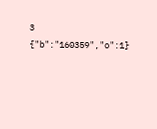3
{"b":"160359","o":1}